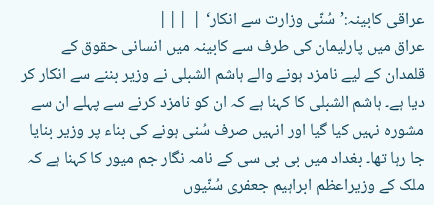عراقی کابینہ:’سُنّی وزارت سے انکار‘ | |||
عراق میں پارلیمان کی طرف سے کابینہ میں انسانی حقوق کے قلمدان کے لیے نامزد ہونے والے ہاشم الشبلی نے وزیر بننے سے انکار کر دیا ہے۔ ہاشم الشبلی کا کہنا ہے کہ ان کو نامزد کرنے سے پہلے ان سے مشورہ نہیں کیا گیا اور انہیں صرف سُنی ہونے کی بناء پر وزیر بنایا جا رہا تھا۔ بغداد میں بی بی سی کے نامہ نگار جم میور کا کہنا ہے کہ ملک کے وزیراعظم ابراہیم جعفری سُنّیوں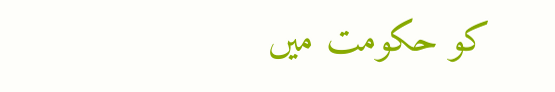کو حکومت میں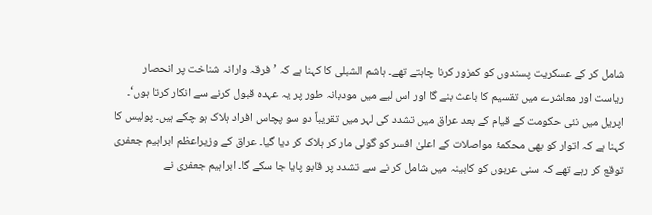شامل کر کے عسکریت پسندوں کو کمزور کرنا چاہتے تھے۔ ہاشم الشبلی کا کہنا ہے کہ ’فرقہ وارانہ شناخت پر انحصار ریاست اور معاشرے میں تقسیم کا باعث بنے گا اور اس لیے میں مودبانہ طور پر یہ عہدہ قبول کرنے سے انکار کرتا ہوں‘۔ اپریل میں نئی حکومت کے قیام کے بعد عراق میں تشدد کی لہر میں تقریباً دو سو پچاس افراد ہلاک ہو چکے ہیں۔ پولیس کا کہنا ہے کہ اتوار کو بھی محکمۂ مواصلات کے اعلیٰ افسر کو گولی مار کر ہلاک کر دیا گیا۔ عراق کے وزیراعظم ابراہیم جعفری توقع کر رہے تھے کہ سنی عربوں کو کابینہ میں شامل کر نے سے تشدد پر قابو پایا جا سکے گا۔ ابراہیم جعفری نے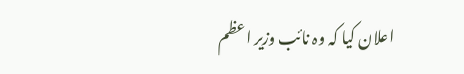اعلان کیا کہ وہ نائب وزیر اعظم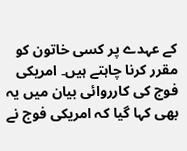کے عہدے پر کسی خاتون کو مقرر کرنا چاہتے ہیں۔ امریکی فوج کی کارروائی بیان میں یہ بھی کہا گیا کہ امریکی فوج نے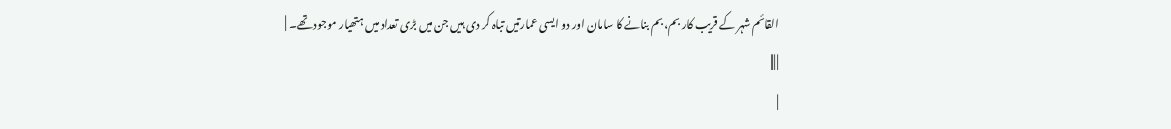القائم شہر کے قریب کار بم، بم بنانے کا سامان اور دو ایسی عمارتیں تباہ کر دی ہیں جن میں بڑی تعداد میں ہتھیار موجود تھے۔ |
| |||
|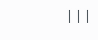|||